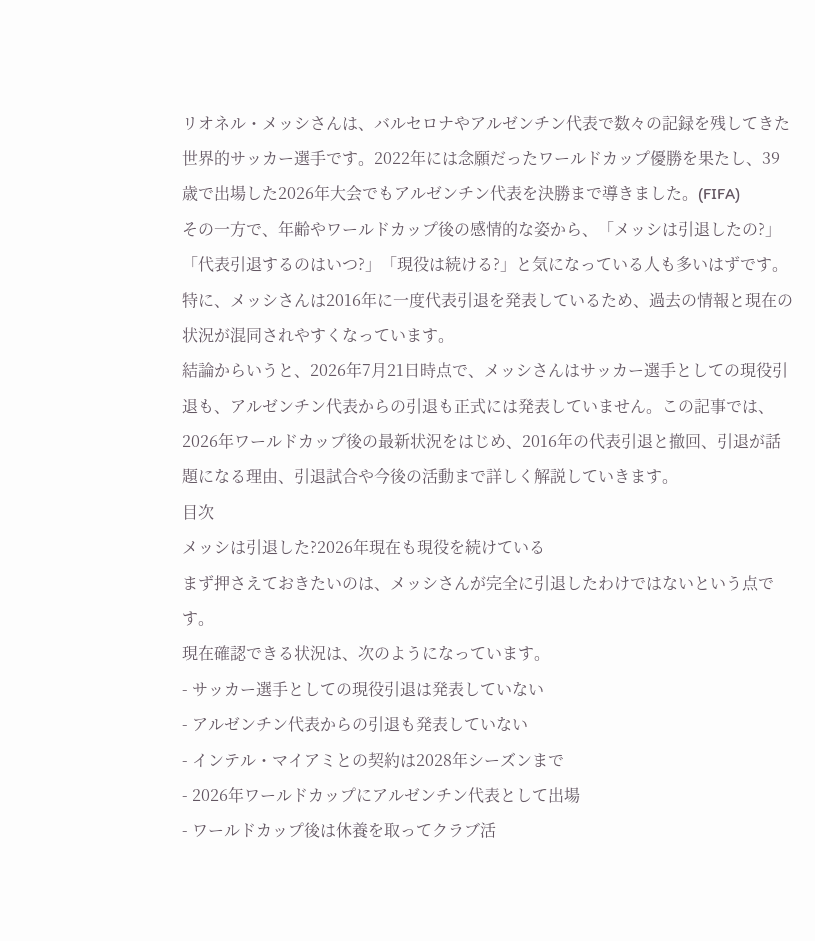リオネル・メッシさんは、バルセロナやアルゼンチン代表で数々の記録を残してきた世界的サッカー選手です。2022年には念願だったワールドカップ優勝を果たし、39歳で出場した2026年大会でもアルゼンチン代表を決勝まで導きました。(FIFA)
その一方で、年齢やワールドカップ後の感情的な姿から、「メッシは引退したの?」「代表引退するのはいつ?」「現役は続ける?」と気になっている人も多いはずです。特に、メッシさんは2016年に一度代表引退を発表しているため、過去の情報と現在の状況が混同されやすくなっています。
結論からいうと、2026年7月21日時点で、メッシさんはサッカー選手としての現役引退も、アルゼンチン代表からの引退も正式には発表していません。この記事では、2026年ワールドカップ後の最新状況をはじめ、2016年の代表引退と撤回、引退が話題になる理由、引退試合や今後の活動まで詳しく解説していきます。
目次
メッシは引退した?2026年現在も現役を続けている
まず押さえておきたいのは、メッシさんが完全に引退したわけではないという点です。
現在確認できる状況は、次のようになっています。
- サッカー選手としての現役引退は発表していない
- アルゼンチン代表からの引退も発表していない
- インテル・マイアミとの契約は2028年シーズンまで
- 2026年ワールドカップにアルゼンチン代表として出場
- ワールドカップ後は休養を取ってクラブ活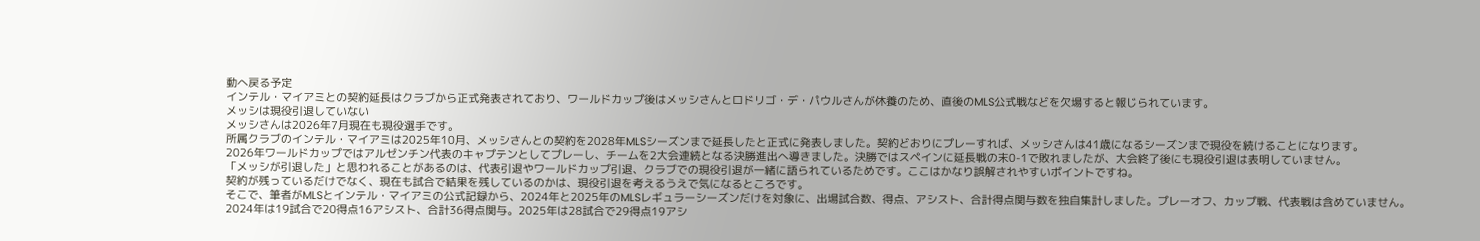動へ戻る予定
インテル・マイアミとの契約延長はクラブから正式発表されており、ワールドカップ後はメッシさんとロドリゴ・デ・パウルさんが休養のため、直後のMLS公式戦などを欠場すると報じられています。
メッシは現役引退していない
メッシさんは2026年7月現在も現役選手です。
所属クラブのインテル・マイアミは2025年10月、メッシさんとの契約を2028年MLSシーズンまで延長したと正式に発表しました。契約どおりにプレーすれば、メッシさんは41歳になるシーズンまで現役を続けることになります。
2026年ワールドカップではアルゼンチン代表のキャプテンとしてプレーし、チームを2大会連続となる決勝進出へ導きました。決勝ではスペインに延長戦の末0-1で敗れましたが、大会終了後にも現役引退は表明していません。
「メッシが引退した」と思われることがあるのは、代表引退やワールドカップ引退、クラブでの現役引退が一緒に語られているためです。ここはかなり誤解されやすいポイントですね。
契約が残っているだけでなく、現在も試合で結果を残しているのかは、現役引退を考えるうえで気になるところです。
そこで、筆者がMLSとインテル・マイアミの公式記録から、2024年と2025年のMLSレギュラーシーズンだけを対象に、出場試合数、得点、アシスト、合計得点関与数を独自集計しました。プレーオフ、カップ戦、代表戦は含めていません。
2024年は19試合で20得点16アシスト、合計36得点関与。2025年は28試合で29得点19アシ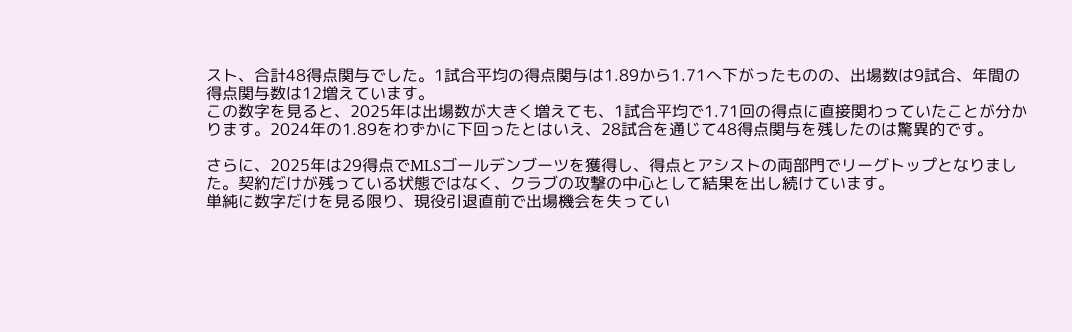スト、合計48得点関与でした。1試合平均の得点関与は1.89から1.71へ下がったものの、出場数は9試合、年間の得点関与数は12増えています。
この数字を見ると、2025年は出場数が大きく増えても、1試合平均で1.71回の得点に直接関わっていたことが分かります。2024年の1.89をわずかに下回ったとはいえ、28試合を通じて48得点関与を残したのは驚異的です。

さらに、2025年は29得点でMLSゴールデンブーツを獲得し、得点とアシストの両部門でリーグトップとなりました。契約だけが残っている状態ではなく、クラブの攻撃の中心として結果を出し続けています。
単純に数字だけを見る限り、現役引退直前で出場機会を失ってい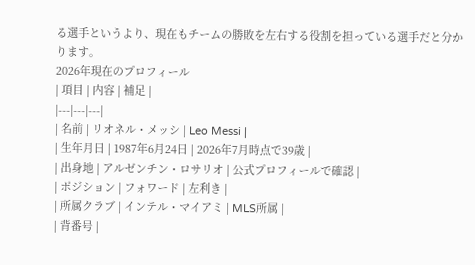る選手というより、現在もチームの勝敗を左右する役割を担っている選手だと分かります。
2026年現在のプロフィール
| 項目 | 内容 | 補足 |
|---|---|---|
| 名前 | リオネル・メッシ | Leo Messi |
| 生年月日 | 1987年6月24日 | 2026年7月時点で39歳 |
| 出身地 | アルゼンチン・ロサリオ | 公式プロフィールで確認 |
| ポジション | フォワード | 左利き |
| 所属クラブ | インテル・マイアミ | MLS所属 |
| 背番号 |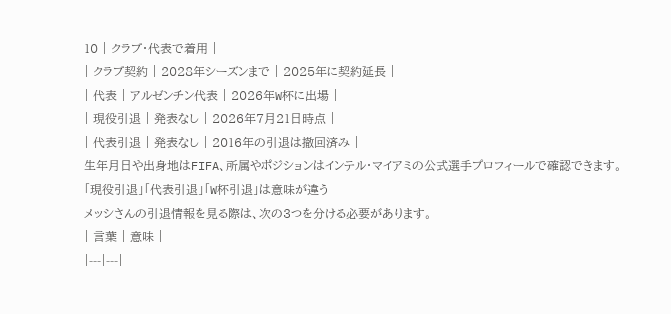10 | クラブ・代表で着用 |
| クラブ契約 | 2028年シーズンまで | 2025年に契約延長 |
| 代表 | アルゼンチン代表 | 2026年W杯に出場 |
| 現役引退 | 発表なし | 2026年7月21日時点 |
| 代表引退 | 発表なし | 2016年の引退は撤回済み |
生年月日や出身地はFIFA、所属やポジションはインテル・マイアミの公式選手プロフィールで確認できます。
「現役引退」「代表引退」「W杯引退」は意味が違う
メッシさんの引退情報を見る際は、次の3つを分ける必要があります。
| 言葉 | 意味 |
|---|---|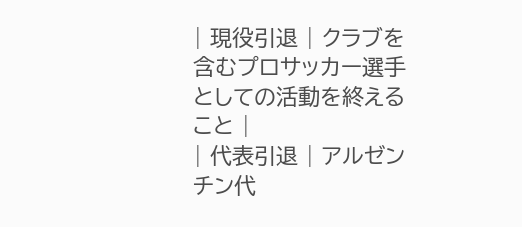| 現役引退 | クラブを含むプロサッカー選手としての活動を終えること |
| 代表引退 | アルゼンチン代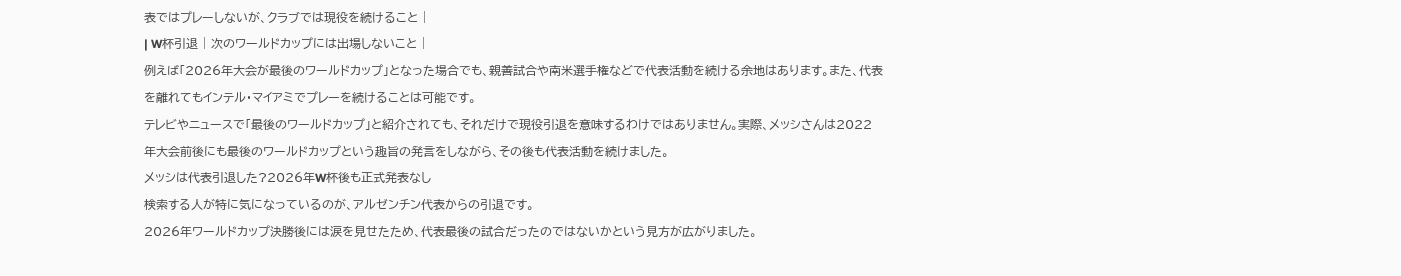表ではプレーしないが、クラブでは現役を続けること |
| W杯引退 | 次のワールドカップには出場しないこと |
例えば「2026年大会が最後のワールドカップ」となった場合でも、親善試合や南米選手権などで代表活動を続ける余地はあります。また、代表を離れてもインテル・マイアミでプレーを続けることは可能です。
テレビやニュースで「最後のワールドカップ」と紹介されても、それだけで現役引退を意味するわけではありません。実際、メッシさんは2022年大会前後にも最後のワールドカップという趣旨の発言をしながら、その後も代表活動を続けました。
メッシは代表引退した?2026年W杯後も正式発表なし
検索する人が特に気になっているのが、アルゼンチン代表からの引退です。
2026年ワールドカップ決勝後には涙を見せたため、代表最後の試合だったのではないかという見方が広がりました。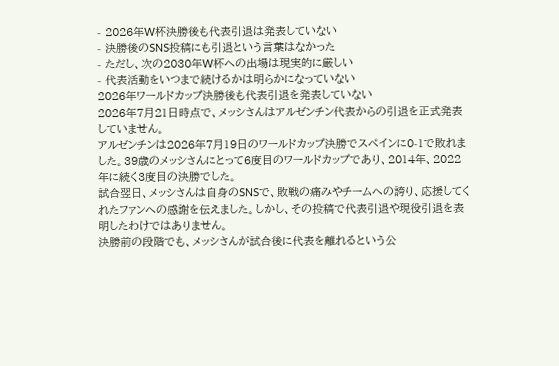- 2026年W杯決勝後も代表引退は発表していない
- 決勝後のSNS投稿にも引退という言葉はなかった
- ただし、次の2030年W杯への出場は現実的に厳しい
- 代表活動をいつまで続けるかは明らかになっていない
2026年ワールドカップ決勝後も代表引退を発表していない
2026年7月21日時点で、メッシさんはアルゼンチン代表からの引退を正式発表していません。
アルゼンチンは2026年7月19日のワールドカップ決勝でスペインに0-1で敗れました。39歳のメッシさんにとって6度目のワールドカップであり、2014年、2022年に続く3度目の決勝でした。
試合翌日、メッシさんは自身のSNSで、敗戦の痛みやチームへの誇り、応援してくれたファンへの感謝を伝えました。しかし、その投稿で代表引退や現役引退を表明したわけではありません。
決勝前の段階でも、メッシさんが試合後に代表を離れるという公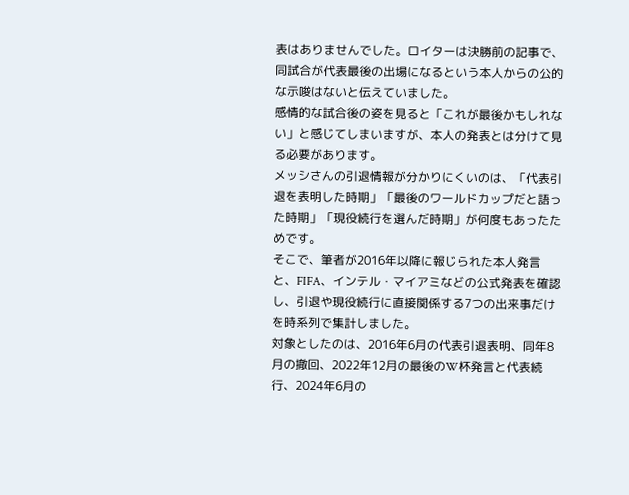表はありませんでした。ロイターは決勝前の記事で、同試合が代表最後の出場になるという本人からの公的な示唆はないと伝えていました。
感情的な試合後の姿を見ると「これが最後かもしれない」と感じてしまいますが、本人の発表とは分けて見る必要があります。
メッシさんの引退情報が分かりにくいのは、「代表引退を表明した時期」「最後のワールドカップだと語った時期」「現役続行を選んだ時期」が何度もあったためです。
そこで、筆者が2016年以降に報じられた本人発言と、FIFA、インテル・マイアミなどの公式発表を確認し、引退や現役続行に直接関係する7つの出来事だけを時系列で集計しました。
対象としたのは、2016年6月の代表引退表明、同年8月の撤回、2022年12月の最後のW杯発言と代表続行、2024年6月の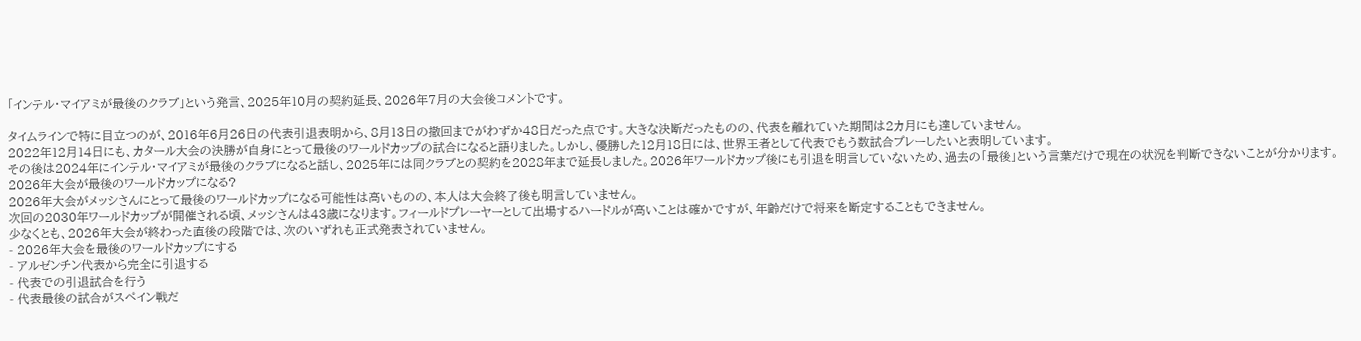「インテル・マイアミが最後のクラブ」という発言、2025年10月の契約延長、2026年7月の大会後コメントです。

タイムラインで特に目立つのが、2016年6月26日の代表引退表明から、8月13日の撤回までがわずか48日だった点です。大きな決断だったものの、代表を離れていた期間は2カ月にも達していません。
2022年12月14日にも、カタール大会の決勝が自身にとって最後のワールドカップの試合になると語りました。しかし、優勝した12月18日には、世界王者として代表でもう数試合プレーしたいと表明しています。
その後は2024年にインテル・マイアミが最後のクラブになると話し、2025年には同クラブとの契約を2028年まで延長しました。2026年ワールドカップ後にも引退を明言していないため、過去の「最後」という言葉だけで現在の状況を判断できないことが分かります。
2026年大会が最後のワールドカップになる?
2026年大会がメッシさんにとって最後のワールドカップになる可能性は高いものの、本人は大会終了後も明言していません。
次回の2030年ワールドカップが開催される頃、メッシさんは43歳になります。フィールドプレーヤーとして出場するハードルが高いことは確かですが、年齢だけで将来を断定することもできません。
少なくとも、2026年大会が終わった直後の段階では、次のいずれも正式発表されていません。
- 2026年大会を最後のワールドカップにする
- アルゼンチン代表から完全に引退する
- 代表での引退試合を行う
- 代表最後の試合がスペイン戦だ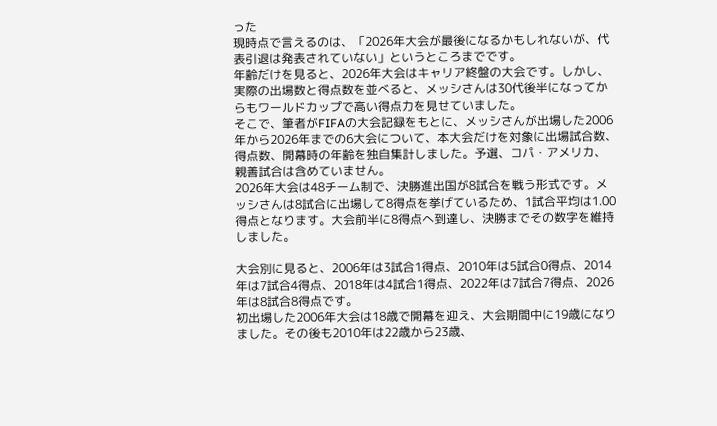った
現時点で言えるのは、「2026年大会が最後になるかもしれないが、代表引退は発表されていない」というところまでです。
年齢だけを見ると、2026年大会はキャリア終盤の大会です。しかし、実際の出場数と得点数を並べると、メッシさんは30代後半になってからもワールドカップで高い得点力を見せていました。
そこで、筆者がFIFAの大会記録をもとに、メッシさんが出場した2006年から2026年までの6大会について、本大会だけを対象に出場試合数、得点数、開幕時の年齢を独自集計しました。予選、コパ・アメリカ、親善試合は含めていません。
2026年大会は48チーム制で、決勝進出国が8試合を戦う形式です。メッシさんは8試合に出場して8得点を挙げているため、1試合平均は1.00得点となります。大会前半に8得点へ到達し、決勝までその数字を維持しました。

大会別に見ると、2006年は3試合1得点、2010年は5試合0得点、2014年は7試合4得点、2018年は4試合1得点、2022年は7試合7得点、2026年は8試合8得点です。
初出場した2006年大会は18歳で開幕を迎え、大会期間中に19歳になりました。その後も2010年は22歳から23歳、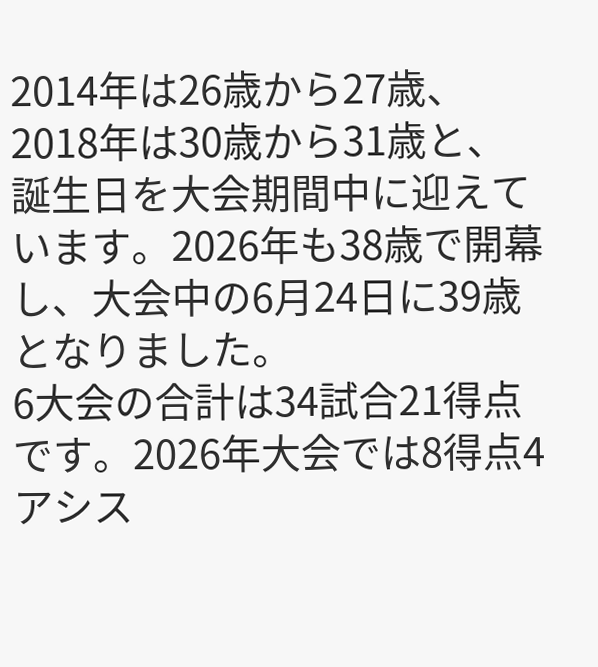2014年は26歳から27歳、2018年は30歳から31歳と、誕生日を大会期間中に迎えています。2026年も38歳で開幕し、大会中の6月24日に39歳となりました。
6大会の合計は34試合21得点です。2026年大会では8得点4アシス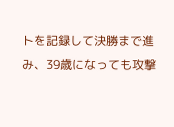トを記録して決勝まで進み、39歳になっても攻撃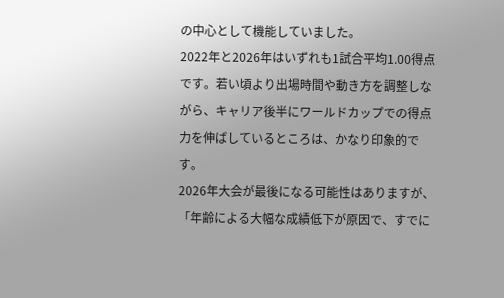の中心として機能していました。
2022年と2026年はいずれも1試合平均1.00得点です。若い頃より出場時間や動き方を調整しながら、キャリア後半にワールドカップでの得点力を伸ばしているところは、かなり印象的です。
2026年大会が最後になる可能性はありますが、「年齢による大幅な成績低下が原因で、すでに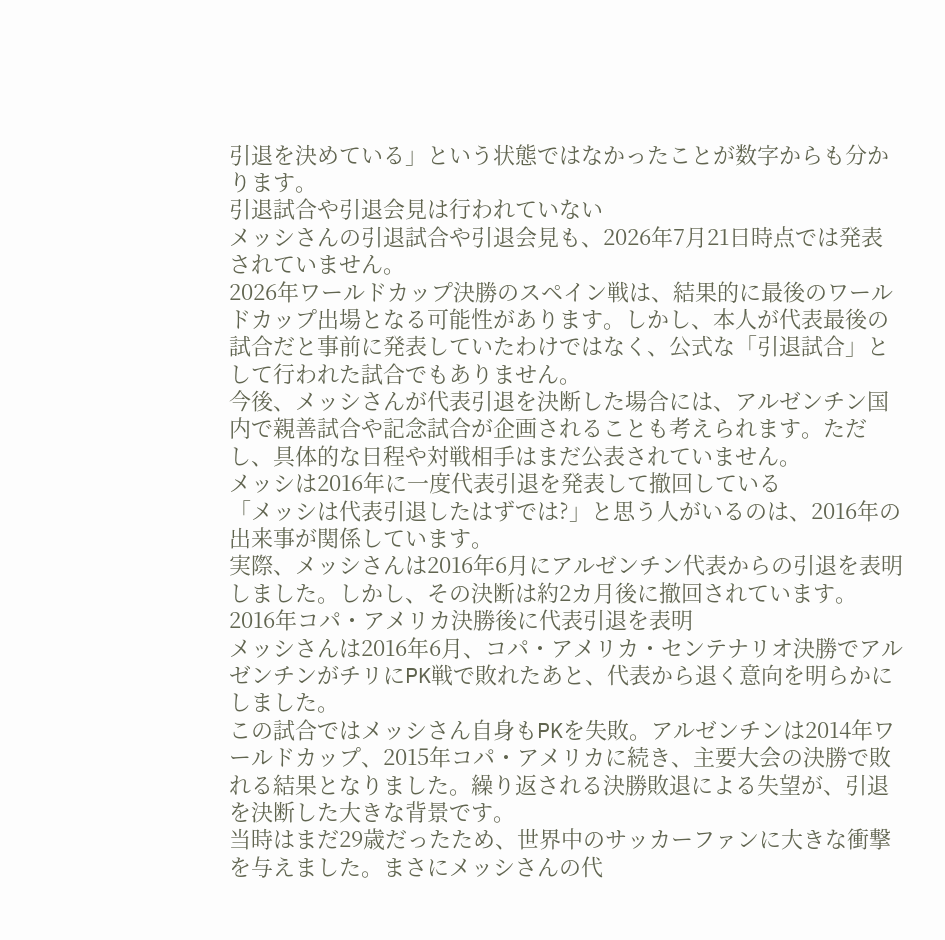引退を決めている」という状態ではなかったことが数字からも分かります。
引退試合や引退会見は行われていない
メッシさんの引退試合や引退会見も、2026年7月21日時点では発表されていません。
2026年ワールドカップ決勝のスペイン戦は、結果的に最後のワールドカップ出場となる可能性があります。しかし、本人が代表最後の試合だと事前に発表していたわけではなく、公式な「引退試合」として行われた試合でもありません。
今後、メッシさんが代表引退を決断した場合には、アルゼンチン国内で親善試合や記念試合が企画されることも考えられます。ただし、具体的な日程や対戦相手はまだ公表されていません。
メッシは2016年に一度代表引退を発表して撤回している
「メッシは代表引退したはずでは?」と思う人がいるのは、2016年の出来事が関係しています。
実際、メッシさんは2016年6月にアルゼンチン代表からの引退を表明しました。しかし、その決断は約2カ月後に撤回されています。
2016年コパ・アメリカ決勝後に代表引退を表明
メッシさんは2016年6月、コパ・アメリカ・センテナリオ決勝でアルゼンチンがチリにPK戦で敗れたあと、代表から退く意向を明らかにしました。
この試合ではメッシさん自身もPKを失敗。アルゼンチンは2014年ワールドカップ、2015年コパ・アメリカに続き、主要大会の決勝で敗れる結果となりました。繰り返される決勝敗退による失望が、引退を決断した大きな背景です。
当時はまだ29歳だったため、世界中のサッカーファンに大きな衝撃を与えました。まさにメッシさんの代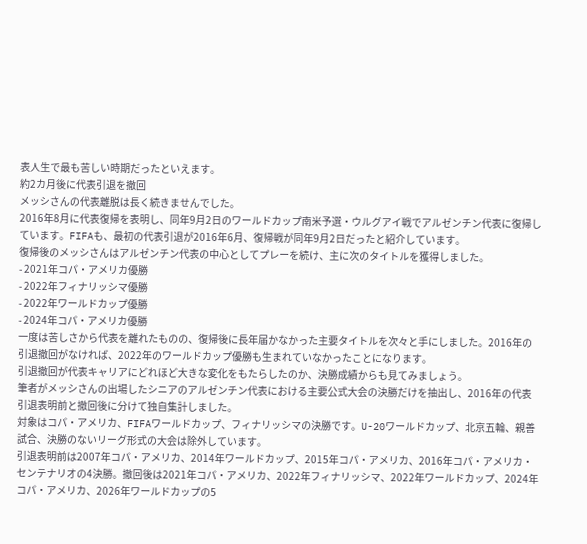表人生で最も苦しい時期だったといえます。
約2カ月後に代表引退を撤回
メッシさんの代表離脱は長く続きませんでした。
2016年8月に代表復帰を表明し、同年9月2日のワールドカップ南米予選・ウルグアイ戦でアルゼンチン代表に復帰しています。FIFAも、最初の代表引退が2016年6月、復帰戦が同年9月2日だったと紹介しています。
復帰後のメッシさんはアルゼンチン代表の中心としてプレーを続け、主に次のタイトルを獲得しました。
- 2021年コパ・アメリカ優勝
- 2022年フィナリッシマ優勝
- 2022年ワールドカップ優勝
- 2024年コパ・アメリカ優勝
一度は苦しさから代表を離れたものの、復帰後に長年届かなかった主要タイトルを次々と手にしました。2016年の引退撤回がなければ、2022年のワールドカップ優勝も生まれていなかったことになります。
引退撤回が代表キャリアにどれほど大きな変化をもたらしたのか、決勝成績からも見てみましょう。
筆者がメッシさんの出場したシニアのアルゼンチン代表における主要公式大会の決勝だけを抽出し、2016年の代表引退表明前と撤回後に分けて独自集計しました。
対象はコパ・アメリカ、FIFAワールドカップ、フィナリッシマの決勝です。U-20ワールドカップ、北京五輪、親善試合、決勝のないリーグ形式の大会は除外しています。
引退表明前は2007年コパ・アメリカ、2014年ワールドカップ、2015年コパ・アメリカ、2016年コパ・アメリカ・センテナリオの4決勝。撤回後は2021年コパ・アメリカ、2022年フィナリッシマ、2022年ワールドカップ、2024年コパ・アメリカ、2026年ワールドカップの5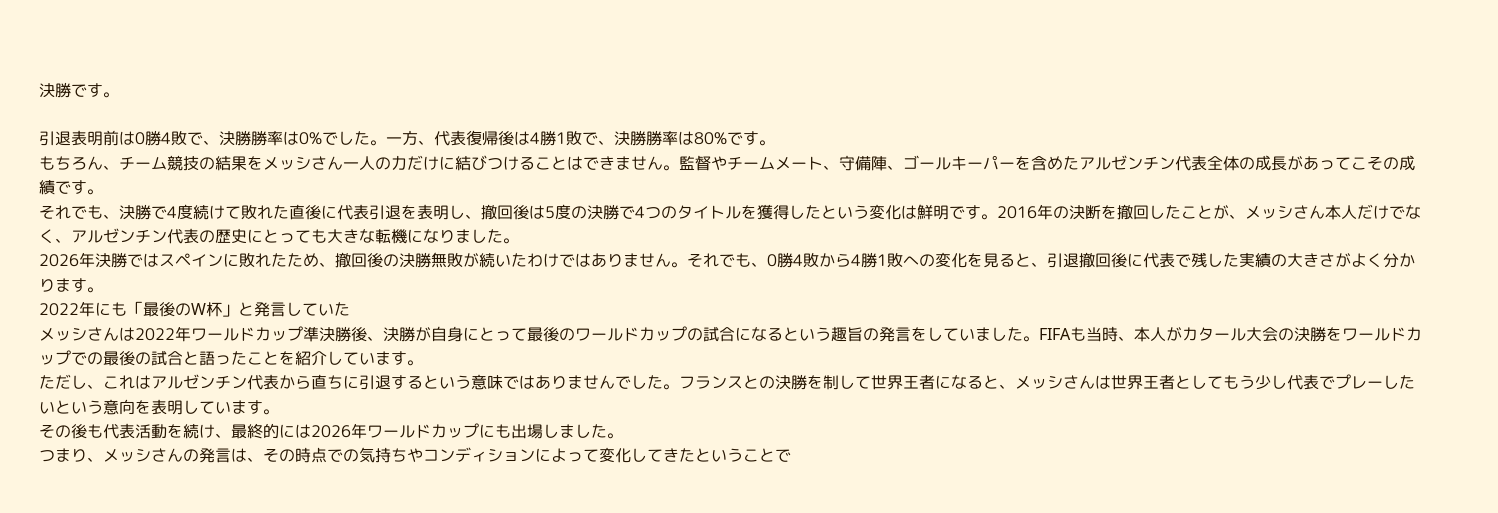決勝です。

引退表明前は0勝4敗で、決勝勝率は0%でした。一方、代表復帰後は4勝1敗で、決勝勝率は80%です。
もちろん、チーム競技の結果をメッシさん一人の力だけに結びつけることはできません。監督やチームメート、守備陣、ゴールキーパーを含めたアルゼンチン代表全体の成長があってこその成績です。
それでも、決勝で4度続けて敗れた直後に代表引退を表明し、撤回後は5度の決勝で4つのタイトルを獲得したという変化は鮮明です。2016年の決断を撤回したことが、メッシさん本人だけでなく、アルゼンチン代表の歴史にとっても大きな転機になりました。
2026年決勝ではスペインに敗れたため、撤回後の決勝無敗が続いたわけではありません。それでも、0勝4敗から4勝1敗への変化を見ると、引退撤回後に代表で残した実績の大きさがよく分かります。
2022年にも「最後のW杯」と発言していた
メッシさんは2022年ワールドカップ準決勝後、決勝が自身にとって最後のワールドカップの試合になるという趣旨の発言をしていました。FIFAも当時、本人がカタール大会の決勝をワールドカップでの最後の試合と語ったことを紹介しています。
ただし、これはアルゼンチン代表から直ちに引退するという意味ではありませんでした。フランスとの決勝を制して世界王者になると、メッシさんは世界王者としてもう少し代表でプレーしたいという意向を表明しています。
その後も代表活動を続け、最終的には2026年ワールドカップにも出場しました。
つまり、メッシさんの発言は、その時点での気持ちやコンディションによって変化してきたということで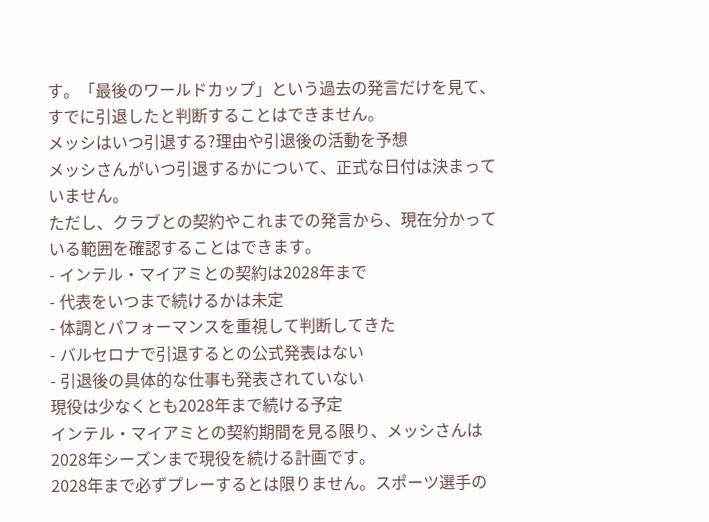す。「最後のワールドカップ」という過去の発言だけを見て、すでに引退したと判断することはできません。
メッシはいつ引退する?理由や引退後の活動を予想
メッシさんがいつ引退するかについて、正式な日付は決まっていません。
ただし、クラブとの契約やこれまでの発言から、現在分かっている範囲を確認することはできます。
- インテル・マイアミとの契約は2028年まで
- 代表をいつまで続けるかは未定
- 体調とパフォーマンスを重視して判断してきた
- バルセロナで引退するとの公式発表はない
- 引退後の具体的な仕事も発表されていない
現役は少なくとも2028年まで続ける予定
インテル・マイアミとの契約期間を見る限り、メッシさんは2028年シーズンまで現役を続ける計画です。
2028年まで必ずプレーするとは限りません。スポーツ選手の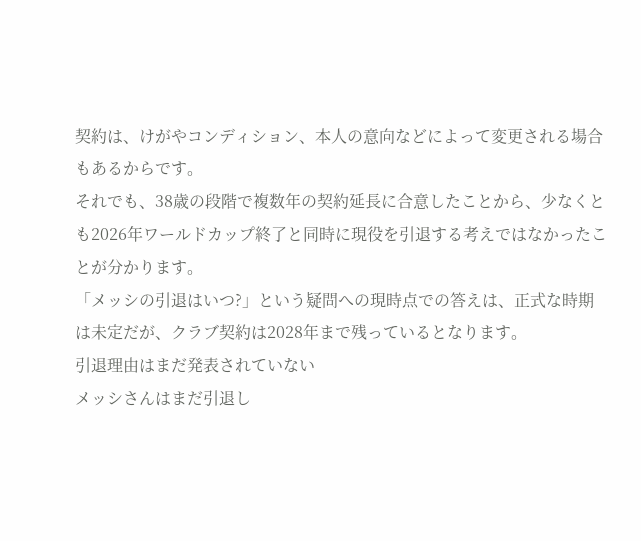契約は、けがやコンディション、本人の意向などによって変更される場合もあるからです。
それでも、38歳の段階で複数年の契約延長に合意したことから、少なくとも2026年ワールドカップ終了と同時に現役を引退する考えではなかったことが分かります。
「メッシの引退はいつ?」という疑問への現時点での答えは、正式な時期は未定だが、クラブ契約は2028年まで残っているとなります。
引退理由はまだ発表されていない
メッシさんはまだ引退し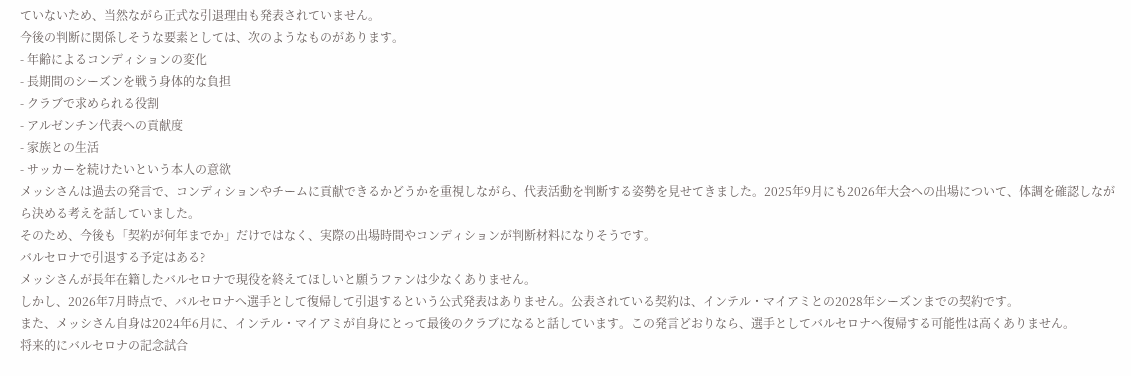ていないため、当然ながら正式な引退理由も発表されていません。
今後の判断に関係しそうな要素としては、次のようなものがあります。
- 年齢によるコンディションの変化
- 長期間のシーズンを戦う身体的な負担
- クラブで求められる役割
- アルゼンチン代表への貢献度
- 家族との生活
- サッカーを続けたいという本人の意欲
メッシさんは過去の発言で、コンディションやチームに貢献できるかどうかを重視しながら、代表活動を判断する姿勢を見せてきました。2025年9月にも2026年大会への出場について、体調を確認しながら決める考えを話していました。
そのため、今後も「契約が何年までか」だけではなく、実際の出場時間やコンディションが判断材料になりそうです。
バルセロナで引退する予定はある?
メッシさんが長年在籍したバルセロナで現役を終えてほしいと願うファンは少なくありません。
しかし、2026年7月時点で、バルセロナへ選手として復帰して引退するという公式発表はありません。公表されている契約は、インテル・マイアミとの2028年シーズンまでの契約です。
また、メッシさん自身は2024年6月に、インテル・マイアミが自身にとって最後のクラブになると話しています。この発言どおりなら、選手としてバルセロナへ復帰する可能性は高くありません。
将来的にバルセロナの記念試合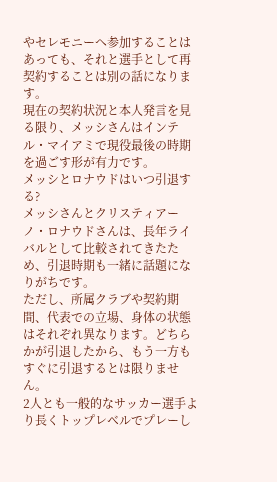やセレモニーへ参加することはあっても、それと選手として再契約することは別の話になります。
現在の契約状況と本人発言を見る限り、メッシさんはインテル・マイアミで現役最後の時期を過ごす形が有力です。
メッシとロナウドはいつ引退する?
メッシさんとクリスティアーノ・ロナウドさんは、長年ライバルとして比較されてきたため、引退時期も一緒に話題になりがちです。
ただし、所属クラブや契約期間、代表での立場、身体の状態はそれぞれ異なります。どちらかが引退したから、もう一方もすぐに引退するとは限りません。
2人とも一般的なサッカー選手より長くトップレベルでプレーし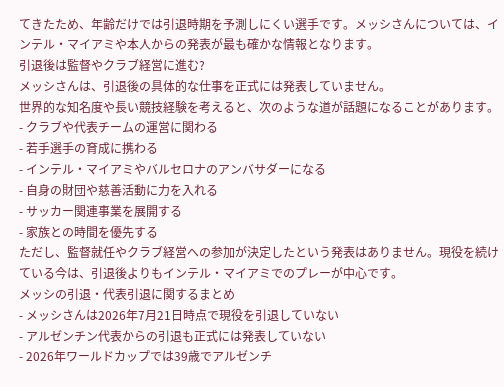てきたため、年齢だけでは引退時期を予測しにくい選手です。メッシさんについては、インテル・マイアミや本人からの発表が最も確かな情報となります。
引退後は監督やクラブ経営に進む?
メッシさんは、引退後の具体的な仕事を正式には発表していません。
世界的な知名度や長い競技経験を考えると、次のような道が話題になることがあります。
- クラブや代表チームの運営に関わる
- 若手選手の育成に携わる
- インテル・マイアミやバルセロナのアンバサダーになる
- 自身の財団や慈善活動に力を入れる
- サッカー関連事業を展開する
- 家族との時間を優先する
ただし、監督就任やクラブ経営への参加が決定したという発表はありません。現役を続けている今は、引退後よりもインテル・マイアミでのプレーが中心です。
メッシの引退・代表引退に関するまとめ
- メッシさんは2026年7月21日時点で現役を引退していない
- アルゼンチン代表からの引退も正式には発表していない
- 2026年ワールドカップでは39歳でアルゼンチ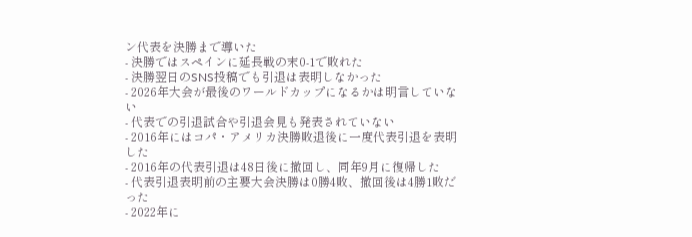ン代表を決勝まで導いた
- 決勝ではスペインに延長戦の末0-1で敗れた
- 決勝翌日のSNS投稿でも引退は表明しなかった
- 2026年大会が最後のワールドカップになるかは明言していない
- 代表での引退試合や引退会見も発表されていない
- 2016年にはコパ・アメリカ決勝敗退後に一度代表引退を表明した
- 2016年の代表引退は48日後に撤回し、同年9月に復帰した
- 代表引退表明前の主要大会決勝は0勝4敗、撤回後は4勝1敗だった
- 2022年に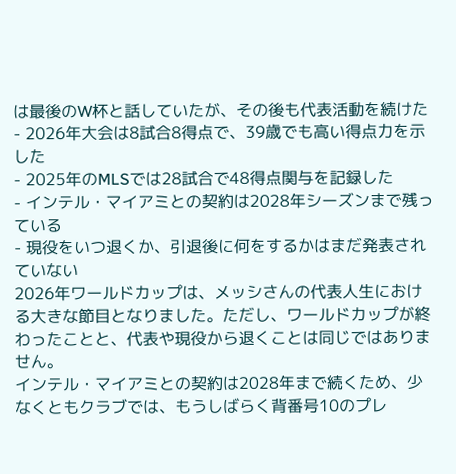は最後のW杯と話していたが、その後も代表活動を続けた
- 2026年大会は8試合8得点で、39歳でも高い得点力を示した
- 2025年のMLSでは28試合で48得点関与を記録した
- インテル・マイアミとの契約は2028年シーズンまで残っている
- 現役をいつ退くか、引退後に何をするかはまだ発表されていない
2026年ワールドカップは、メッシさんの代表人生における大きな節目となりました。ただし、ワールドカップが終わったことと、代表や現役から退くことは同じではありません。
インテル・マイアミとの契約は2028年まで続くため、少なくともクラブでは、もうしばらく背番号10のプレ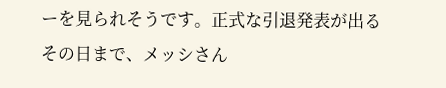ーを見られそうです。正式な引退発表が出るその日まで、メッシさん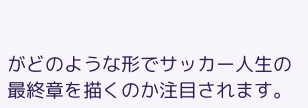がどのような形でサッカー人生の最終章を描くのか注目されます。